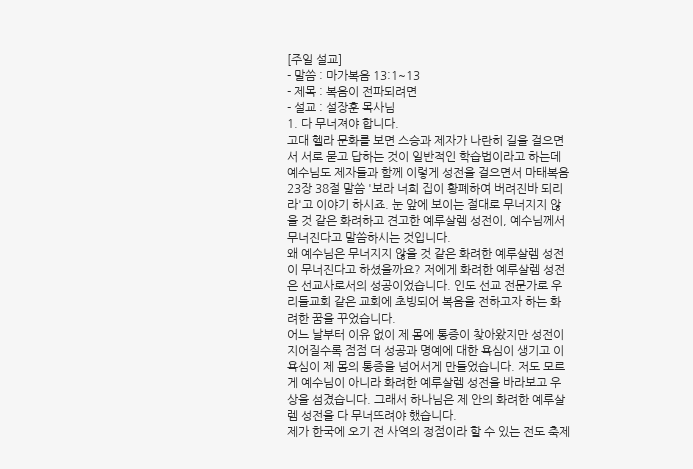[주일 설교]
- 말씀 : 마가복음 13:1~13
- 제목 : 복음이 전파되려면
- 설교 : 설장훈 목사님
1. 다 무너져야 합니다.
고대 헬라 문화를 보면 스승과 제자가 나란히 길을 걸으면서 서로 묻고 답하는 것이 일반적인 학습법이라고 하는데 예수님도 제자들과 함께 이렇게 성전을 걸으면서 마태복음 23장 38절 말씀 '보라 너희 집이 황폐하여 버려진바 되리라'고 이야기 하시죠. 눈 앞에 보이는 절대로 무너지지 않을 것 같은 화려하고 견고한 예루살렘 성전이, 예수님께서 무너진다고 말씀하시는 것입니다.
왜 예수님은 무너지지 않을 것 같은 화려한 예루살렘 성전이 무너진다고 하셨을까요? 저에게 화려한 예루살렘 성전은 선교사로서의 성공이었습니다. 인도 선교 전문가로 우리들교회 같은 교회에 초빙되어 복음을 전하고자 하는 화려한 꿈을 꾸었습니다.
어느 날부터 이유 없이 제 몸에 통증이 찾아왔지만 성전이 지어질수록 점점 더 성공과 명예에 대한 욕심이 생기고 이 욕심이 제 몸의 통증을 넘어서게 만들었습니다. 저도 모르게 예수님이 아니라 화려한 예루살렘 성전을 바라보고 우상을 섬겼습니다. 그래서 하나님은 제 안의 화려한 예루살렘 성전을 다 무너뜨려야 했습니다.
제가 한국에 오기 전 사역의 정점이라 할 수 있는 전도 축제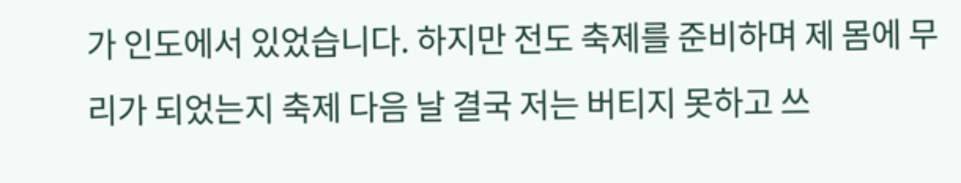가 인도에서 있었습니다. 하지만 전도 축제를 준비하며 제 몸에 무리가 되었는지 축제 다음 날 결국 저는 버티지 못하고 쓰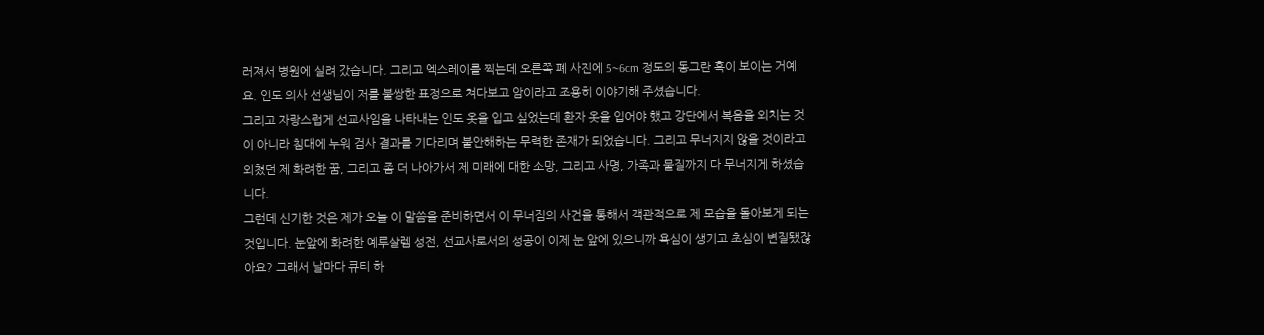러져서 병원에 실려 갔습니다. 그리고 엑스레이를 찍는데 오른쪽 폐 사진에 5~6cm 정도의 동그란 혹이 보이는 거예요. 인도 의사 선생님이 저를 불쌍한 표정으로 쳐다보고 암이라고 조용히 이야기해 주셨습니다.
그리고 자랑스럽게 선교사임을 나타내는 인도 옷을 입고 싶었는데 환자 옷을 입어야 했고 강단에서 복음을 외치는 것이 아니라 침대에 누워 검사 결과를 기다리며 불안해하는 무력한 존재가 되었습니다. 그리고 무너지지 않을 것이라고 외쳤던 제 화려한 꿈, 그리고 좀 더 나아가서 제 미래에 대한 소망, 그리고 사명, 가족과 물질까지 다 무너지게 하셨습니다.
그런데 신기한 것은 제가 오늘 이 말씀을 준비하면서 이 무너짐의 사건을 통해서 객관적으로 제 모습을 돌아보게 되는 것입니다. 눈앞에 화려한 예루살렘 성전, 선교사로서의 성공이 이제 눈 앞에 있으니까 욕심이 생기고 초심이 변질됐잖아요? 그래서 날마다 큐티 하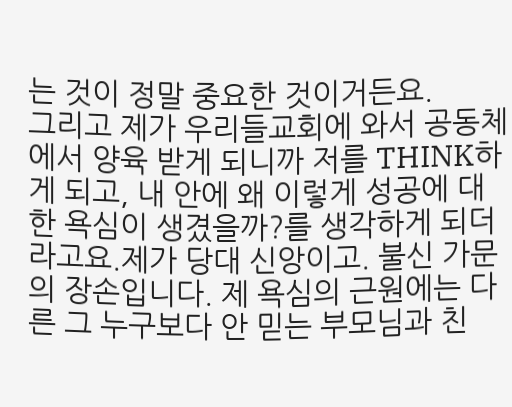는 것이 정말 중요한 것이거든요.
그리고 제가 우리들교회에 와서 공동체에서 양육 받게 되니까 저를 THINK하게 되고, 내 안에 왜 이렇게 성공에 대한 욕심이 생겼을까?를 생각하게 되더라고요.제가 당대 신앙이고. 불신 가문의 장손입니다. 제 욕심의 근원에는 다른 그 누구보다 안 믿는 부모님과 친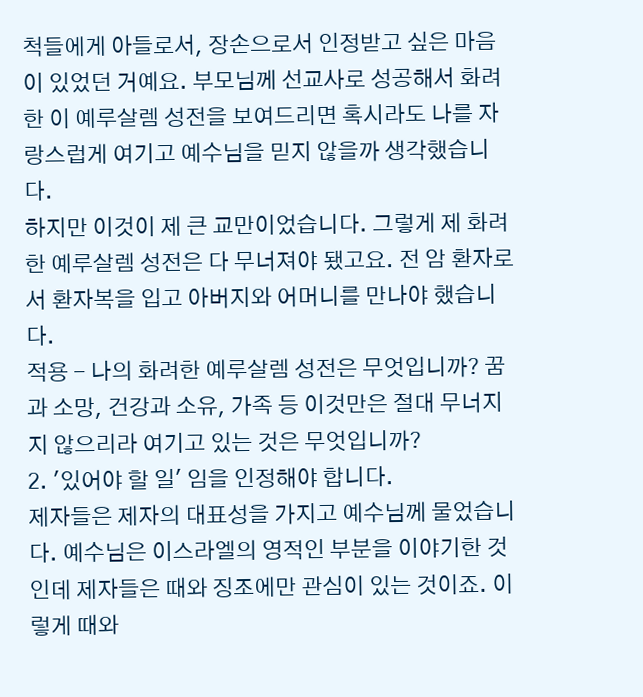척들에게 아들로서, 장손으로서 인정받고 싶은 마음이 있었던 거예요. 부모님께 선교사로 성공해서 화려한 이 예루살렘 성전을 보여드리면 혹시라도 나를 자랑스럽게 여기고 예수님을 믿지 않을까 생각했습니다.
하지만 이것이 제 큰 교만이었습니다. 그렇게 제 화려한 예루살렘 성전은 다 무너져야 됐고요. 전 암 환자로서 환자복을 입고 아버지와 어머니를 만나야 했습니다.
적용 - 나의 화려한 예루살렘 성전은 무엇입니까? 꿈과 소망, 건강과 소유, 가족 등 이것만은 절대 무너지지 않으리라 여기고 있는 것은 무엇입니까?
2. '있어야 할 일' 임을 인정해야 합니다.
제자들은 제자의 대표성을 가지고 예수님께 물었습니다. 예수님은 이스라엘의 영적인 부분을 이야기한 것인데 제자들은 때와 징조에만 관심이 있는 것이죠. 이렇게 때와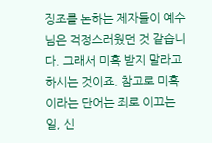징조를 논하는 제자들이 예수님은 걱정스러웠던 것 같습니다. 그래서 미혹 받지 말라고 하시는 것이죠. 참고로 미혹이라는 단어는 죄로 이끄는 일, 신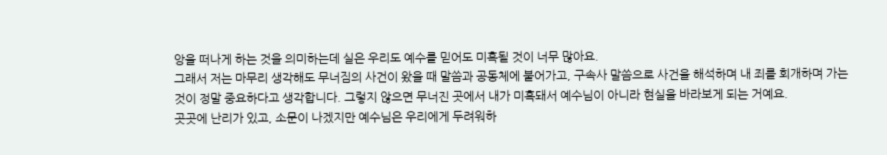앙을 떠나게 하는 것을 의미하는데 실은 우리도 예수를 믿어도 미혹될 것이 너무 많아요.
그래서 저는 마무리 생각해도 무너짐의 사건이 왔을 때 말씀과 공동체에 붙어가고, 구속사 말씀으로 사건을 해석하며 내 죄를 회개하며 가는 것이 정말 중요하다고 생각합니다. 그렇지 않으면 무너진 곳에서 내가 미혹돼서 예수님이 아니라 현실을 바라보게 되는 거예요.
곳곳에 난리가 있고, 소문이 나겠지만 예수님은 우리에게 두려워하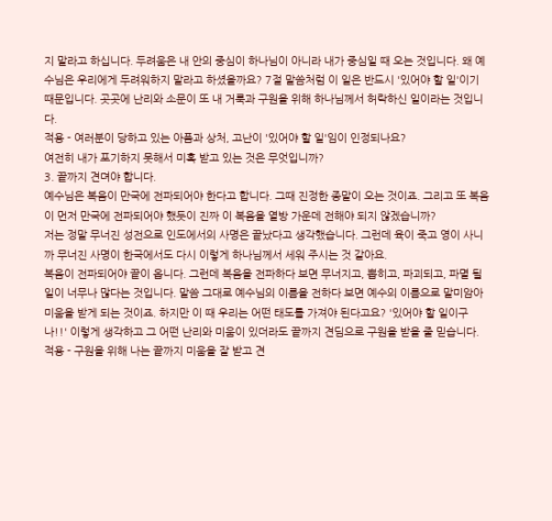지 말라고 하십니다. 두려움은 내 안의 중심이 하나님이 아니라 내가 중심일 때 오는 것입니다. 왜 예수님은 우리에게 두려워하지 말라고 하셨을까요? 7절 말씀처럼 이 일은 반드시 '있어야 할 일'이기 때문입니다. 곳곳에 난리와 소문이 또 내 거룩과 구원을 위해 하나님께서 허락하신 일이라는 것입니다.
적용 - 여러분이 당하고 있는 아픔과 상처, 고난이 '있어야 할 일'임이 인정되나요?
여전히 내가 포기하지 못해서 미혹 받고 있는 것은 무엇입니까?
3. 끝까지 견뎌야 합니다.
예수님은 복음이 만국에 전파되어야 한다고 합니다. 그때 진정한 종말이 오는 것이죠. 그리고 또 복음이 먼저 만국에 전파되어야 했듯이 진짜 이 복음을 열방 가운데 전해야 되지 않겠습니까?
저는 정말 무너진 성전으로 인도에서의 사명은 끝났다고 생각했습니다. 그런데 육이 죽고 영이 사니까 무너진 사명이 한국에서도 다시 이렇게 하나님께서 세워 주시는 것 같아요.
복음이 전파되어야 끝이 옵니다. 그런데 복음을 전파하다 보면 무너지고, 뽑히고, 파괴되고, 파멸 될 일이 너무나 많다는 것입니다. 말씀 그대로 예수님의 이름을 전하다 보면 예수의 이름으로 말미암아 미움을 받게 되는 것이죠. 하지만 이 때 우리는 어떤 태도를 가져야 된다고요? '있어야 할 일이구나!!' 이렇게 생각하고 그 어떤 난리와 미움이 있더라도 끝까지 견딤으로 구원을 받을 줄 믿습니다.
적용 - 구원을 위해 나는 끝까지 미움을 잘 받고 견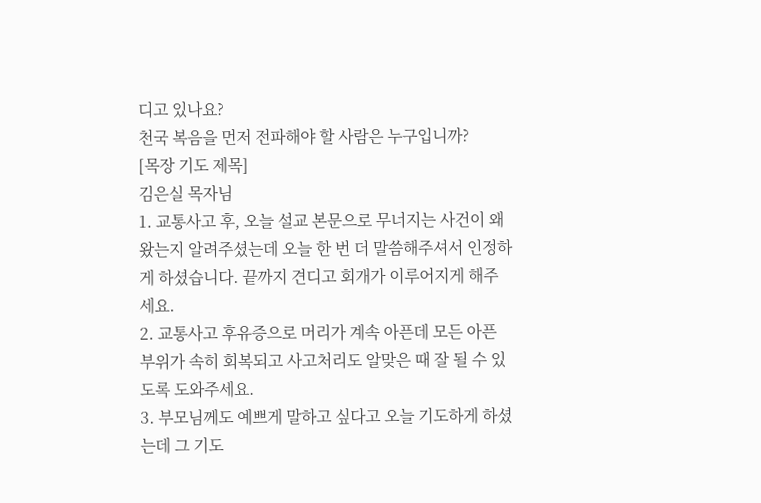디고 있나요?
천국 복음을 먼저 전파해야 할 사람은 누구입니까?
[목장 기도 제목]
김은실 목자님
1. 교통사고 후, 오늘 설교 본문으로 무너지는 사건이 왜 왔는지 알려주셨는데 오늘 한 번 더 말씀해주셔서 인정하게 하셨습니다. 끝까지 견디고 회개가 이루어지게 해주세요.
2. 교통사고 후유증으로 머리가 계속 아픈데 모든 아픈 부위가 속히 회복되고 사고처리도 알맞은 때 잘 될 수 있도록 도와주세요.
3. 부모님께도 예쁘게 말하고 싶다고 오늘 기도하게 하셨는데 그 기도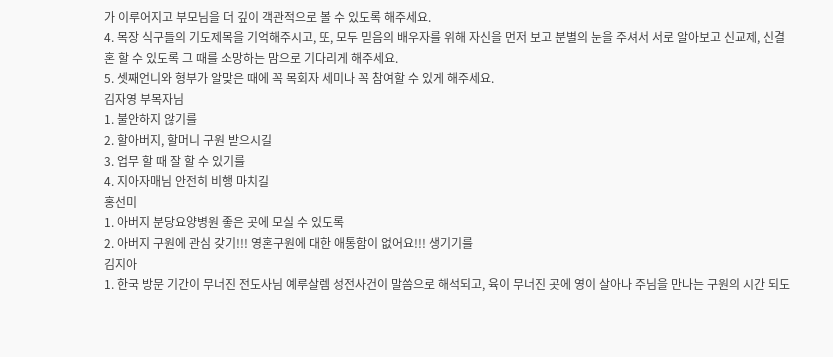가 이루어지고 부모님을 더 깊이 객관적으로 볼 수 있도록 해주세요.
4. 목장 식구들의 기도제목을 기억해주시고, 또, 모두 믿음의 배우자를 위해 자신을 먼저 보고 분별의 눈을 주셔서 서로 알아보고 신교제, 신결혼 할 수 있도록 그 때를 소망하는 맘으로 기다리게 해주세요.
5. 셋째언니와 형부가 알맞은 때에 꼭 목회자 세미나 꼭 참여할 수 있게 해주세요.
김자영 부목자님
1. 불안하지 않기를
2. 할아버지, 할머니 구원 받으시길
3. 업무 할 때 잘 할 수 있기를
4. 지아자매님 안전히 비행 마치길
홍선미
1. 아버지 분당요양병원 좋은 곳에 모실 수 있도록
2. 아버지 구원에 관심 갖기!!! 영혼구원에 대한 애통함이 없어요!!! 생기기를
김지아
1. 한국 방문 기간이 무너진 전도사님 예루살렘 성전사건이 말씀으로 해석되고, 육이 무너진 곳에 영이 살아나 주님을 만나는 구원의 시간 되도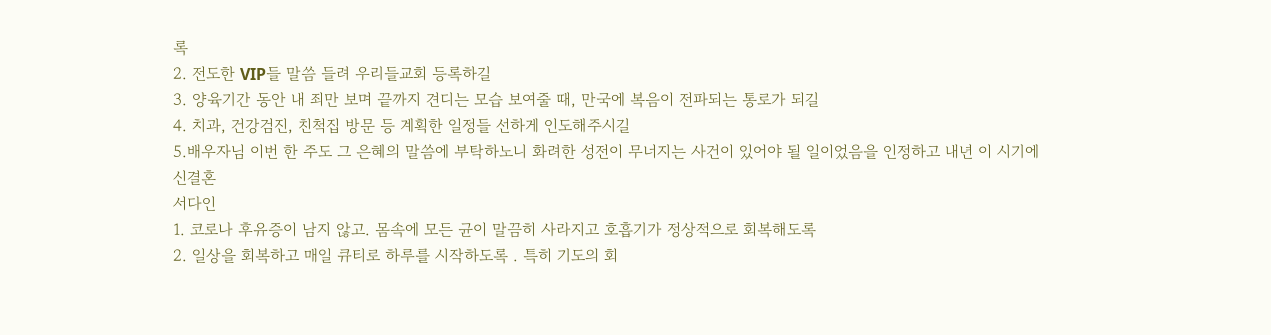록
2. 전도한 VIP들 말씀 들려 우리들교회 등록하길
3. 양육기간 동안 내 죄만 보며 끝까지 견디는 모습 보여줄 때, 만국에 복음이 전파되는 통로가 되길
4. 치과, 건강검진, 친척집 방문 등 계획한 일정들 선하게 인도해주시길
5.배우자님 이번 한 주도 그 은혜의 말씀에 부탁하노니 화려한 성전이 무너지는 사건이 있어야 될 일이었음을 인정하고 내년 이 시기에 신결혼
서다인
1. 코로나 후유증이 남지 않고. 몸속에 모든 균이 말끔히 사라지고 호흡기가 정상적으로 회복해도록
2. 일상을 회복하고 매일 큐티로 하루를 시작하도록 . 특히 기도의 회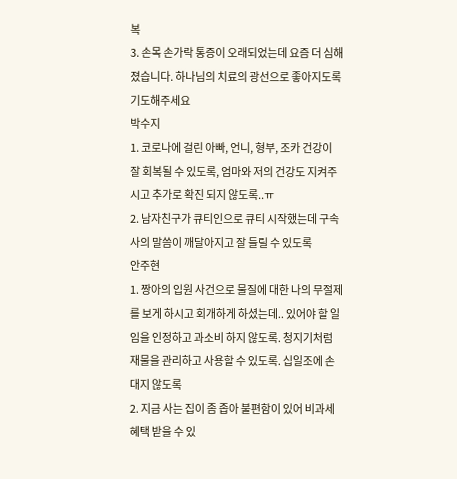복
3. 손목 손가락 통증이 오래되었는데 요즘 더 심해졌습니다. 하나님의 치료의 광선으로 좋아지도록 기도해주세요
박수지
1. 코로나에 걸린 아빠, 언니, 형부, 조카 건강이 잘 회복될 수 있도록, 엄마와 저의 건강도 지켜주시고 추가로 확진 되지 않도록..ㅠ
2. 남자친구가 큐티인으로 큐티 시작했는데 구속사의 말씀이 깨달아지고 잘 들릴 수 있도록
안주현
1. 짱아의 입원 사건으로 물질에 대한 나의 무절제를 보게 하시고 회개하게 하셨는데.. 있어야 할 일임을 인정하고 과소비 하지 않도록. 청지기처럼 재물을 관리하고 사용할 수 있도록. 십일조에 손대지 않도록
2. 지금 사는 집이 좀 좁아 불편함이 있어 비과세 혜택 받을 수 있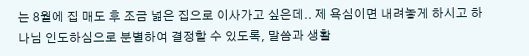는 8월에 집 매도 후 조금 넓은 집으로 이사가고 싶은데.. 제 욕심이면 내려놓게 하시고 하나님 인도하심으로 분별하여 결정할 수 있도록, 말씀과 생활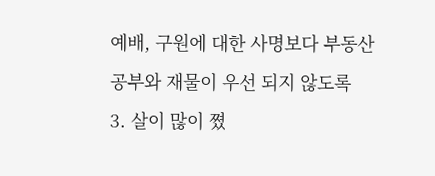예배, 구원에 대한 사명보다 부동산 공부와 재물이 우선 되지 않도록
3. 살이 많이 쪘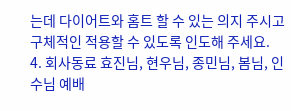는데 다이어트와 홈트 할 수 있는 의지 주시고 구체적인 적용할 수 있도록 인도해 주세요.
4. 회사동료 효진님, 현우님, 종민님, 봄님, 인수님 예배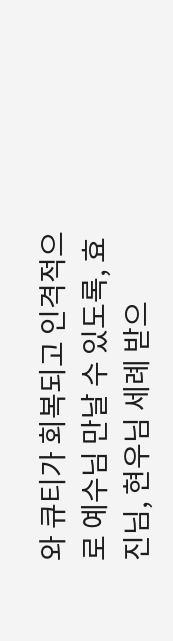와 큐티가 회복되고 인격적으로 예수님 만날 수 있도록, 효진님, 현우님 세례 받으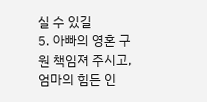실 수 있길
5. 아빠의 영혼 구원 책임져 주시고, 엄마의 힘든 인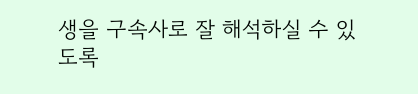생을 구속사로 잘 해석하실 수 있도록